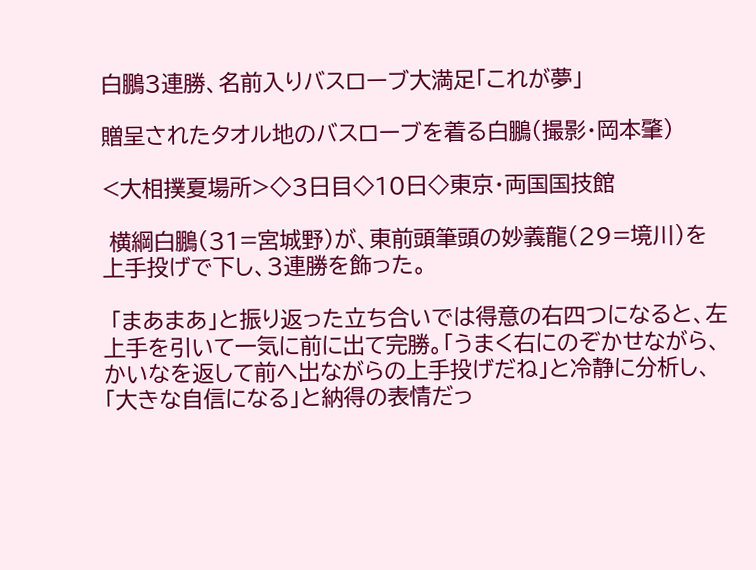白鵬3連勝、名前入りバスローブ大満足「これが夢」

贈呈されたタオル地のバスローブを着る白鵬(撮影・岡本肇)

<大相撲夏場所>◇3日目◇10日◇東京・両国国技館

 横綱白鵬(31=宮城野)が、東前頭筆頭の妙義龍(29=境川)を上手投げで下し、3連勝を飾った。

 「まあまあ」と振り返った立ち合いでは得意の右四つになると、左上手を引いて一気に前に出て完勝。「うまく右にのぞかせながら、かいなを返して前へ出ながらの上手投げだね」と冷静に分析し、「大きな自信になる」と納得の表情だっ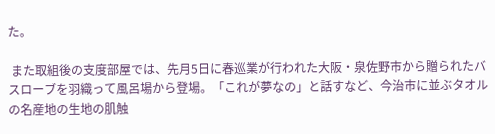た。

 また取組後の支度部屋では、先月5日に春巡業が行われた大阪・泉佐野市から贈られたバスローブを羽織って風呂場から登場。「これが夢なの」と話すなど、今治市に並ぶタオルの名産地の生地の肌触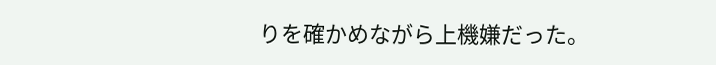りを確かめながら上機嫌だった。